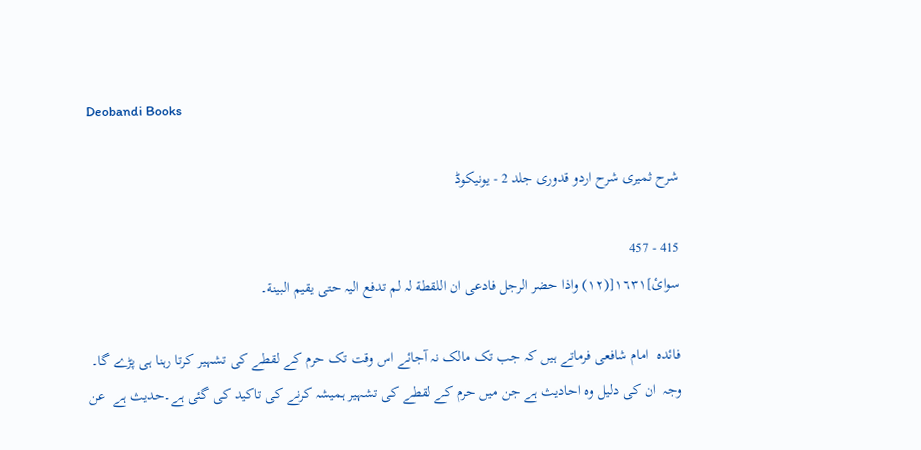Deobandi Books

شرح ثمیری شرح اردو قدوری جلد 2 - یونیکوڈ

415 - 457
سوائ]١٦٣١[(١٢) واذا حضر الرجل فادعی ان اللقطة لہ لم تدفع الیہ حتی یقیم البینة۔

فائدہ  امام شافعی فرماتے ہیں کہ جب تک مالک نہ آجائے اس وقت تک حرم کے لقطے کی تشہیر کرتا رہنا ہی پڑے گا۔
وجہ  ان کی دلیل وہ احادیث ہے جن میں حرم کے لقطے کی تشہیر ہمیشہ کرنے کی تاکید کی گئی ہے۔حدیث ہے  عن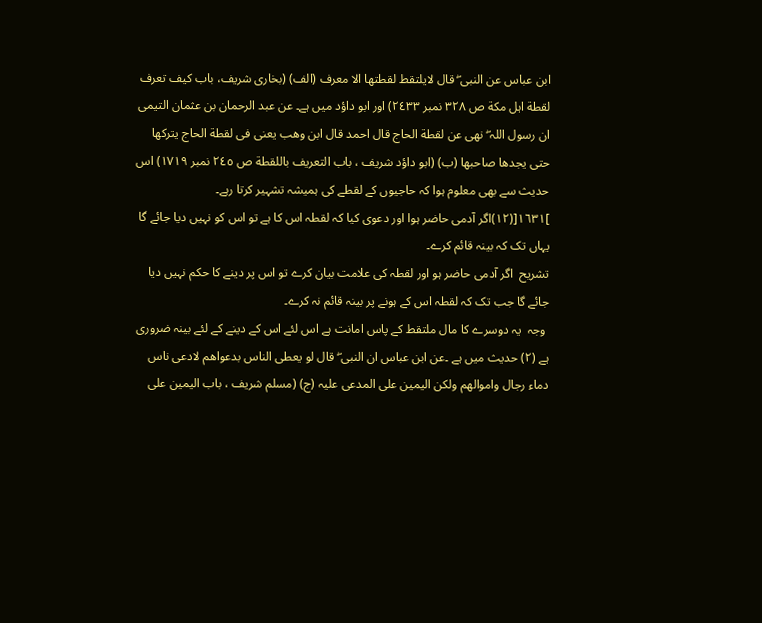ابن عباس عن النبی ۖ قال لایلتقط لقطتھا الا معرف (الف) (بخاری شریف، باب کیف تعرف لقطة اہل مکة ص ٣٢٨ نمبر ٢٤٣٣) اور ابو داؤد میں ہے۔ عن عبد الرحمان بن عثمان التیمی ان رسول اللہ ۖ نھی عن لقطة الحاج قال احمد قال ابن وھب یعنی فی لقطة الحاج یترکھا حتی یجدھا صاحبھا (ب) (ابو داؤد شریف ، باب التعریف باللقطة ص ٢٤٥ نمبر ١٧١٩) اس حدیث سے بھی معلوم ہوا کہ حاجیوں کے لقطے کی ہمیشہ تشہیر کرتا رہے۔
]١٦٣١[(١٢)اگر آدمی حاضر ہوا اور دعوی کیا کہ لقطہ اس کا ہے تو اس کو نہیں دیا جائے گا یہاں تک کہ بینہ قائم کرے۔
تشریح  اگر آدمی حاضر ہو اور لقطہ کی علامت بیان کرے تو اس پر دینے کا حکم نہیں دیا جائے گا جب تک کہ لقطہ اس کے ہونے پر بینہ قائم نہ کرے۔
 وجہ  یہ دوسرے کا مال ملتقط کے پاس امانت ہے اس لئے اس کے دینے کے لئے بینہ ضروری ہے (٢) حدیث میں ہے ۔عن ابن عباس ان النبی ۖ قال لو یعطی الناس بدعواھم لادعی ناس دماء رجال واموالھم ولکن الیمین علی المدعی علیہ (ج) (مسلم شریف ، باب الیمین علی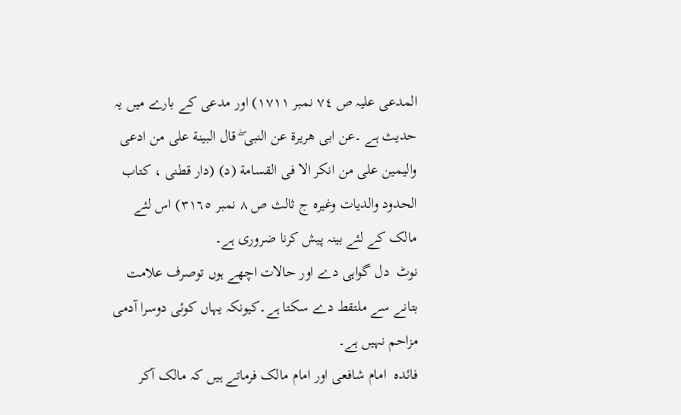المدعی علیہ ص ٧٤ نمبر ١٧١١) اور مدعی کے بارے میں یہ حدیث ہے ۔عن ابی ھریرة عن النبی ۖ قال البینة علی من ادعی والیمین علی من انکر الا فی القسامة (د) (دار قطنی ، کتاب الحدود والدیات وغیرہ ج ثالث ص ٨ نمبر ٣١٦٥) اس لئے مالک کے لئے بینہ پیش کرنا ضروری ہے۔
نوٹ  دل گواہی دے اور حالات اچھے ہوں توصرف علامت بتانے سے ملتقط دے سکتا ہے۔کیونکہ یہاں کوئی دوسرا آدمی مزاحم نہیں ہے۔
فائدہ  امام شافعی اور امام مالک فرماتے ہیں کہ مالک آکر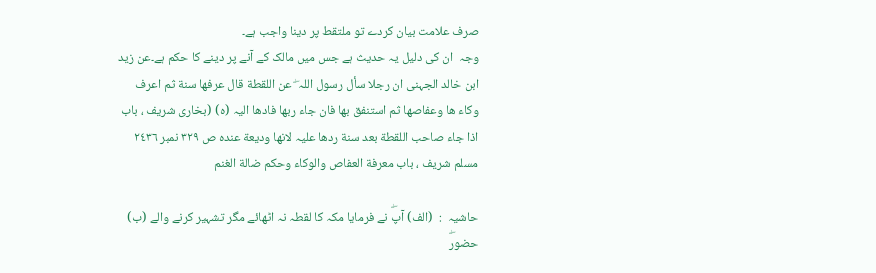صرف علامت بیان کردے تو ملتقط پر دینا واجب ہے۔
وجہ  ان کی دلیل یہ حدیث ہے جس میں مالک کے آنے پر دینے کا حکم ہے۔عن زید ابن خالد الجہنی ان رجلا سأل رسول اللہ ۖ عن اللقطة قال عرفھا سنة ثم اعرف وکاء ھا وعفاصھا ثم استنفق بھا فان جاء ربھا فادھا الیہ (ہ) (بخاری شریف ، باب اذا جاء صاحب اللقطة بعد سنة ردھا علیہ لانھا ودیعة عندہ ص ٣٢٩ نمبر ٢٤٣٦ مسلم شریف ، باب معرفة العفاص والوکاء وحکم ضالة الغنم

حاشیہ  :  (الف) آپۖ نے فرمایا مکہ کا لقطہ نہ اٹھائے مگر تشہیر کرنے والے (ب) حضورۖ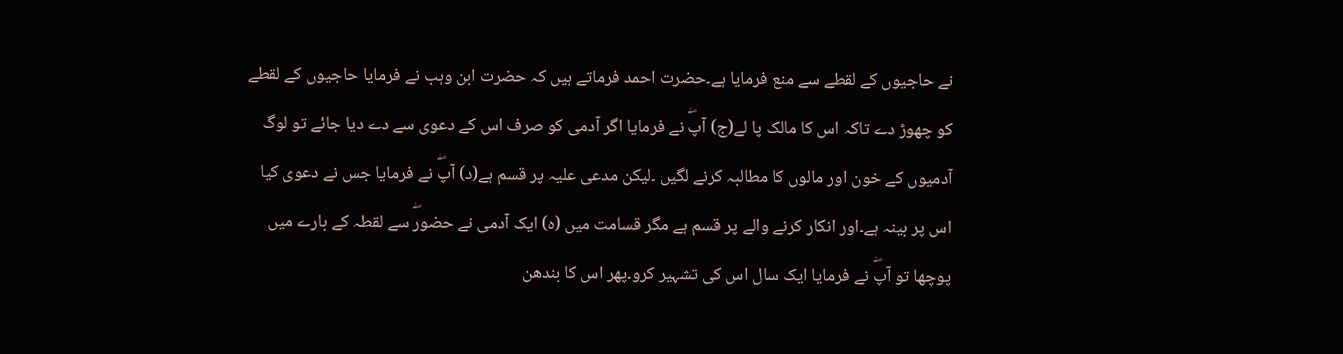نے حاجیوں کے لقطے سے منع فرمایا ہے۔حضرت احمد فرماتے ہیں کہ حضرت ابن وہب نے فرمایا حاجیوں کے لقطے کو چھوڑ دے تاکہ اس کا مالک پا لے(ج) آپۖ نے فرمایا اگر آدمی کو صرف اس کے دعوی سے دے دیا جائے تو لوگ آدمیوں کے خون اور مالوں کا مطالبہ کرنے لگیں ۔لیکن مدعی علیہ پر قسم ہے(د) آپۖ نے فرمایا جس نے دعوی کیا اس پر بینہ ہے۔اور انکار کرنے والے پر قسم ہے مگر قسامت میں (ہ) ایک آدمی نے حضورۖ سے لقطہ کے بارے میں پوچھا تو آپۖ نے فرمایا ایک سال اس کی تشہیر کرو۔پھر اس کا بندھن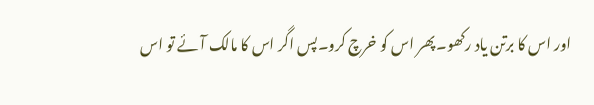اور اس کا برتن یاد رکھو۔پھر اس کو خرچ کرو۔پس اگر اس کا مالک آئے تو اس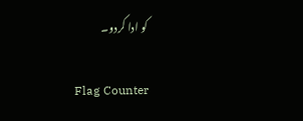کو ادا کردو۔

Flag Counter